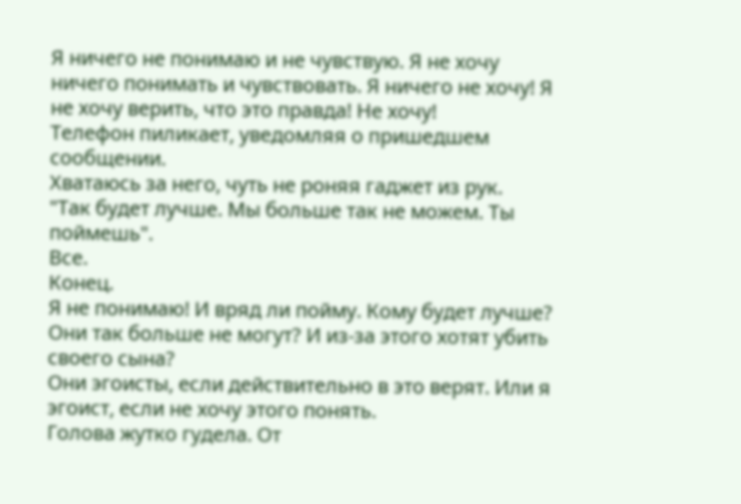Я ничего не понимаю и не чувствую. Я не хочу ничего понимать и чувствовать. Я ничего не хочу! Я не хочу верить, что это правда! Не хочу!
Телефон пиликает, уведомляя о пришедшем сообщении.
Хватаюсь за него, чуть не роняя гаджет из рук.
"Так будет лучше. Мы больше так не можем. Ты поймешь".
Все.
Конец.
Я не понимаю! И вряд ли пойму. Кому будет лучше? Они так больше не могут? И из-за этого хотят убить своего сына?
Они эгоисты, если действительно в это верят. Или я эгоист, если не хочу этого понять.
Голова жутко гудела. От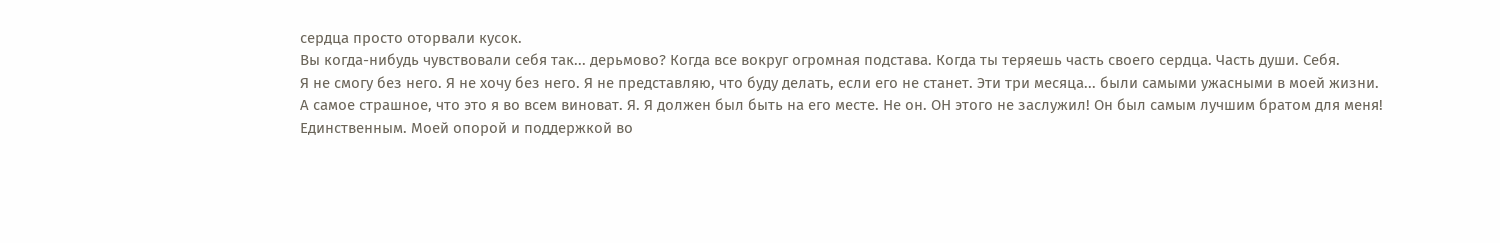сердца просто оторвали кусок.
Вы когда-нибудь чувствовали себя так... дерьмово? Когда все вокруг огромная подстава. Когда ты теряешь часть своего сердца. Часть души. Себя.
Я не смогу без него. Я не хочу без него. Я не представляю, что буду делать, если его не станет. Эти три месяца... были самыми ужасными в моей жизни.
А самое страшное, что это я во всем виноват. Я. Я должен был быть на его месте. Не он. ОН этого не заслужил! Он был самым лучшим братом для меня! Единственным. Моей опорой и поддержкой во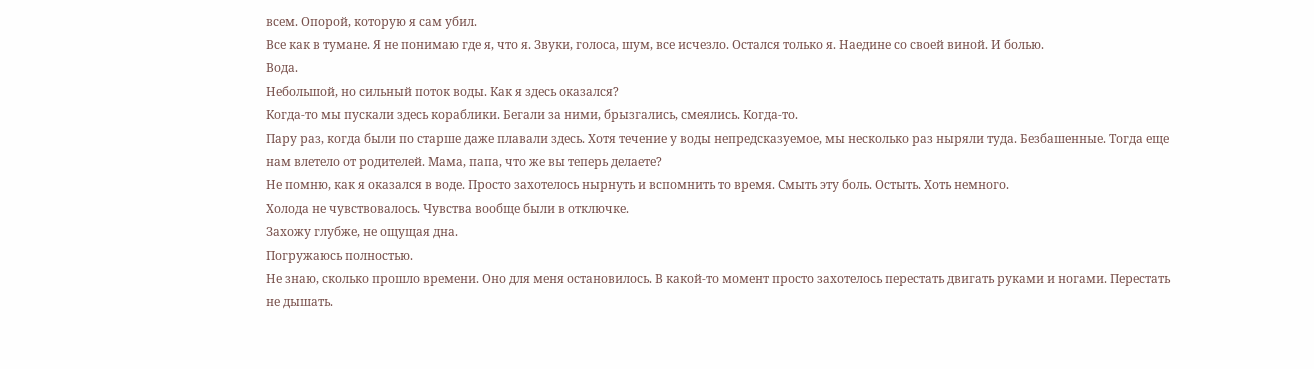всем. Опорой, которую я сам убил.
Все как в тумане. Я не понимаю где я, что я. Звуки, голоса, шум, все исчезло. Остался только я. Наедине со своей виной. И болью.
Вода.
Небольшой, но сильный поток воды. Как я здесь оказался?
Когда-то мы пускали здесь кораблики. Бегали за ними, брызгались, смеялись. Когда-то.
Пару раз, когда были по старше даже плавали здесь. Хотя течение у воды непредсказуемое, мы несколько раз ныряли туда. Безбашенные. Тогда еще нам влетело от родителей. Мама, папа, что же вы теперь делаете?
Не помню, как я оказался в воде. Просто захотелось нырнуть и вспомнить то время. Смыть эту боль. Остыть. Хоть немного.
Холода не чувствовалось. Чувства вообще были в отключке.
Захожу глубже, не ощущая дна.
Погружаюсь полностью.
Не знаю, сколько прошло времени. Оно для меня остановилось. В какой-то момент просто захотелось перестать двигать руками и ногами. Перестать не дышать.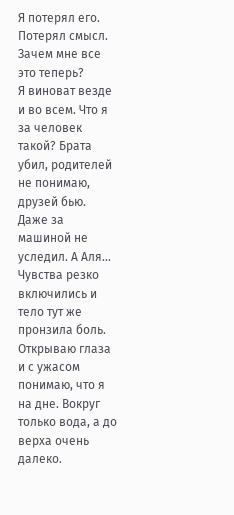Я потерял его. Потерял смысл. Зачем мне все это теперь?
Я виноват везде и во всем. Что я за человек такой? Брата убил, родителей не понимаю, друзей бью. Даже за машиной не уследил. А Аля...
Чувства резко включились и тело тут же пронзила боль.
Открываю глаза и с ужасом понимаю, что я на дне. Вокруг только вода, а до верха очень далеко.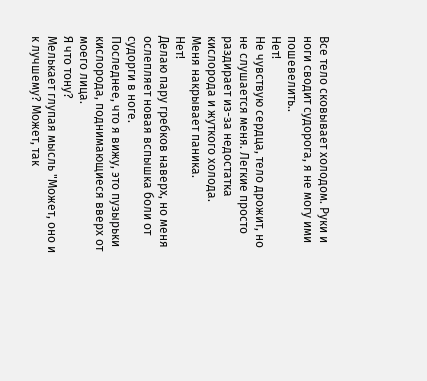Все тело сковывает холодом. Руки и ноги сводит судорога, я не могу ими пошевелить..
Нет!
Не чувствую сердца, тело дрожит, но не слушается меня. Легкие просто раздирает из-за недостатка кислорода и жуткого холода.
Меня накрывает паника.
Нет!
Делаю пару гребков наверх, но меня ослепляет новая вспышка боли от судорги в ноге.
Последнее, что я вижу, это пузырьки кислорода, поднимающиеся вверх от моего лица.
Я что тону?
Мелькает глупая мысль "Может, оно и к лучшему? Может, так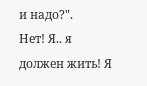и надо?".
Нет! Я.. я должен жить! Я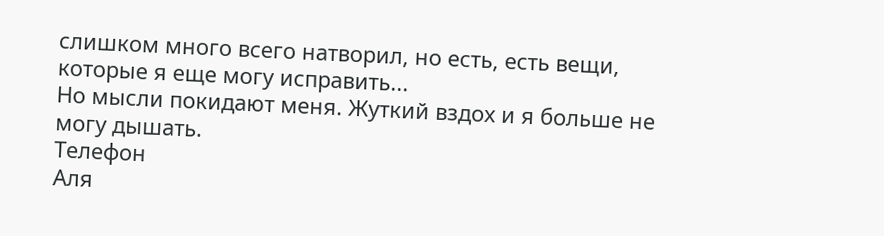слишком много всего натворил, но есть, есть вещи, которые я еще могу исправить...
Но мысли покидают меня. Жуткий вздох и я больше не могу дышать.
Телефон
Аля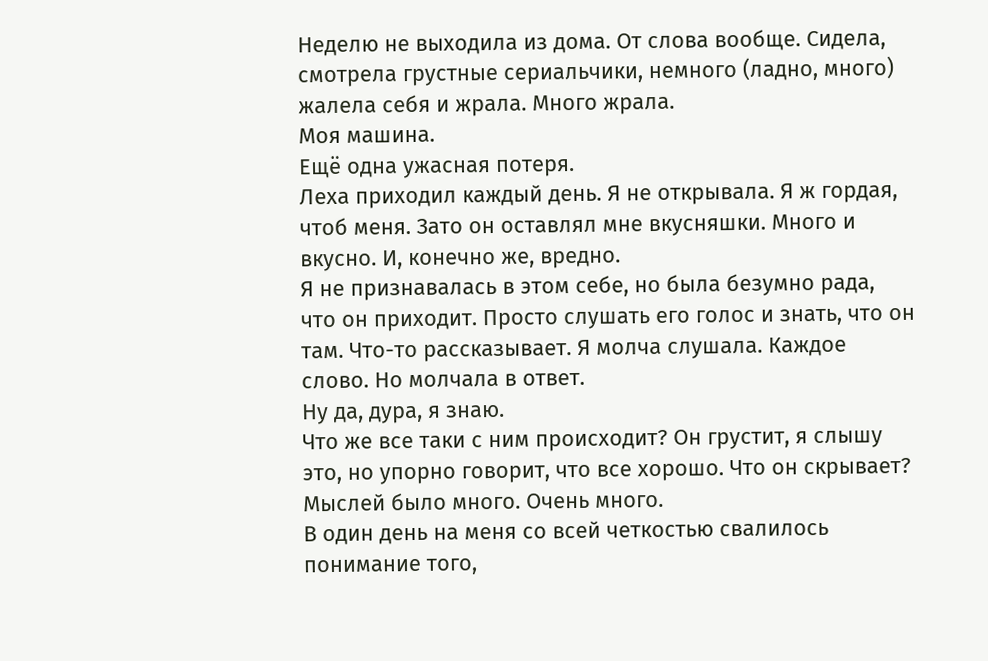Неделю не выходила из дома. От слова вообще. Сидела, смотрела грустные сериальчики, немного (ладно, много) жалела себя и жрала. Много жрала.
Моя машина.
Ещё одна ужасная потеря.
Леха приходил каждый день. Я не открывала. Я ж гордая, чтоб меня. Зато он оставлял мне вкусняшки. Много и вкусно. И, конечно же, вредно.
Я не признавалась в этом себе, но была безумно рада, что он приходит. Просто слушать его голос и знать, что он там. Что-то рассказывает. Я молча слушала. Каждое слово. Но молчала в ответ.
Ну да, дура, я знаю.
Что же все таки с ним происходит? Он грустит, я слышу это, но упорно говорит, что все хорошо. Что он скрывает?
Мыслей было много. Очень много.
В один день на меня со всей четкостью свалилось понимание того,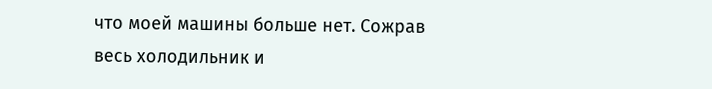что моей машины больше нет. Сожрав весь холодильник и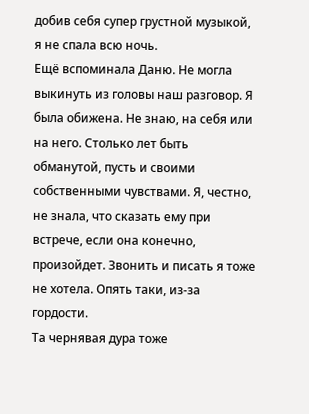добив себя супер грустной музыкой, я не спала всю ночь.
Ещё вспоминала Даню. Не могла выкинуть из головы наш разговор. Я была обижена. Не знаю, на себя или на него. Столько лет быть обманутой, пусть и своими собственными чувствами. Я, честно, не знала, что сказать ему при встрече, если она конечно, произойдет. Звонить и писать я тоже не хотела. Опять таки, из-за гордости.
Та чернявая дура тоже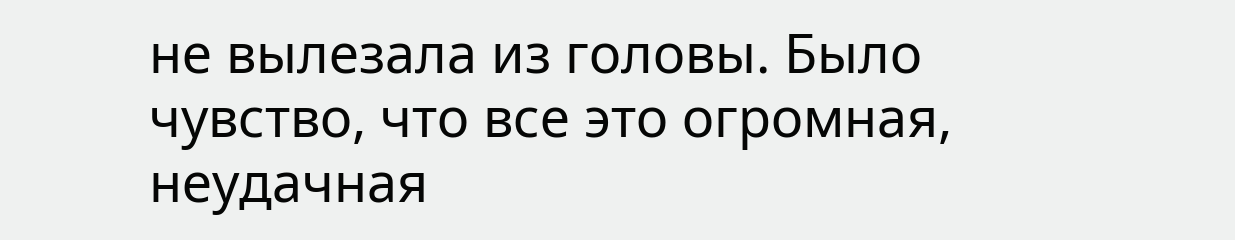не вылезала из головы. Было чувство, что все это огромная, неудачная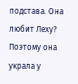подстава. Она любит Леху? Поэтому она украла у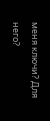меня ключи? Для него?